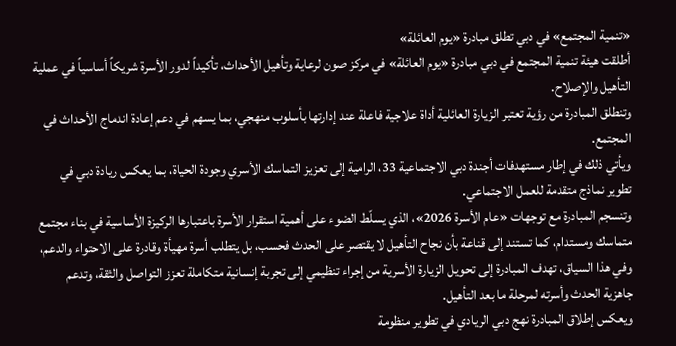«تنمية المجتمع» في دبي تطلق مبادرة «يوم العائلة»
أطلقت هيئة تنمية المجتمع في دبي مبادرة «يوم العائلة» في مركز صون لرعاية وتأهيل الأحداث، تأكيداً لدور الأسرة شريكاً أساسياً في عملية التأهيل والإصلاح.
وتنطلق المبادرة من رؤية تعتبر الزيارة العائلية أداة علاجية فاعلة عند إدارتها بأسلوب منهجي، بما يسهم في دعم إعادة اندماج الأحداث في المجتمع.
ويأتي ذلك في إطار مستهدفات أجندة دبي الاجتماعية 33، الرامية إلى تعزيز التماسك الأسري وجودة الحياة، بما يعكس ريادة دبي في تطوير نماذج متقدمة للعمل الاجتماعي.
وتنسجم المبادرة مع توجهات «عام الأسرة 2026»، الذي يسلّط الضوء على أهمية استقرار الأسرة باعتبارها الركيزة الأساسية في بناء مجتمع متماسك ومستدام، كما تستند إلى قناعة بأن نجاح التأهيل لا يقتصر على الحدث فحسب، بل يتطلب أسرة مهيأة وقادرة على الاحتواء والدعم، وفي هذا السياق، تهدف المبادرة إلى تحويل الزيارة الأسرية من إجراء تنظيمي إلى تجربة إنسانية متكاملة تعزز التواصل والثقة، وتدعم جاهزية الحدث وأسرته لمرحلة ما بعد التأهيل.
ويعكس إطلاق المبادرة نهج دبي الريادي في تطوير منظومة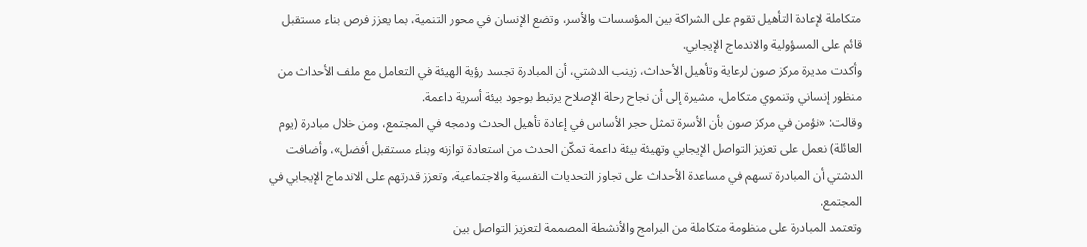متكاملة لإعادة التأهيل تقوم على الشراكة بين المؤسسات والأسر، وتضع الإنسان في محور التنمية، بما يعزز فرص بناء مستقبل قائم على المسؤولية والاندماج الإيجابي.
وأكدت مديرة مركز صون لرعاية وتأهيل الأحداث، زينب الدشتي، أن المبادرة تجسد رؤية الهيئة في التعامل مع ملف الأحداث من منظور إنساني وتنموي متكامل، مشيرة إلى أن نجاح رحلة الإصلاح يرتبط بوجود بيئة أسرية داعمة.
وقالت: «نؤمن في مركز صون بأن الأسرة تمثل حجر الأساس في إعادة تأهيل الحدث ودمجه في المجتمع، ومن خلال مبادرة (يوم العائلة) نعمل على تعزيز التواصل الإيجابي وتهيئة بيئة داعمة تمكّن الحدث من استعادة توازنه وبناء مستقبل أفضل»، وأضافت الدشتي أن المبادرة تسهم في مساعدة الأحداث على تجاوز التحديات النفسية والاجتماعية، وتعزز قدرتهم على الاندماج الإيجابي في المجتمع.
وتعتمد المبادرة على منظومة متكاملة من البرامج والأنشطة المصممة لتعزيز التواصل بين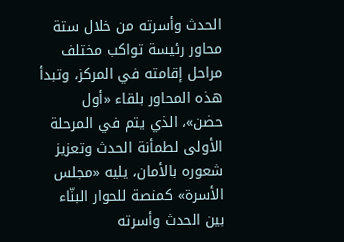الحدث وأسرته من خلال ستة محاور رئيسة تواكب مختلف مراحل إقامته في المركز، وتبدأ هذه المحاور بلقاء «أول حضن»، الذي يتم في المرحلة الأولى لطمأنة الحدث وتعزيز شعوره بالأمان، يليه «مجلس الأسرة» كمنصة للحوار البنّاء بين الحدث وأسرته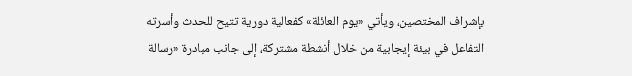بإشراف المختصين، ويأتي «يوم العائلة» كفعالية دورية تتيح للحدث وأسرته التفاعل في بيئة إيجابية من خلال أنشطة مشتركة، إلى جانب مبادرة «رسالة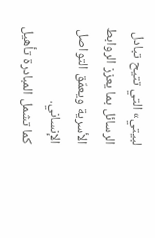لبيتي» التي تتيح تبادل الرسائل بما يعزز الروابط الأسرية ويعمّق التواصل الإنساني.
كما تشمل المبادرة تأهيل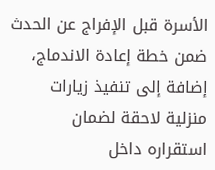الأسرة قبل الإفراج عن الحدث ضمن خطة إعادة الاندماج، إضافة إلى تنفيذ زيارات منزلية لاحقة لضمان استقراره داخل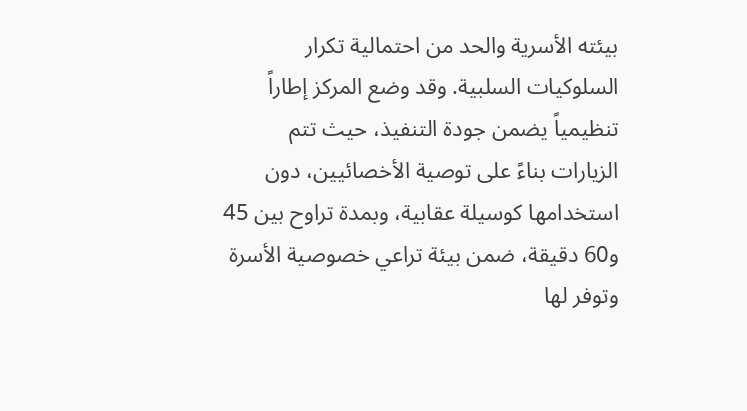بيئته الأسرية والحد من احتمالية تكرار السلوكيات السلبية. وقد وضع المركز إطاراً تنظيمياً يضمن جودة التنفيذ، حيث تتم الزيارات بناءً على توصية الأخصائيين، دون استخدامها كوسيلة عقابية، وبمدة تراوح بين 45 و60 دقيقة، ضمن بيئة تراعي خصوصية الأسرة وتوفر لها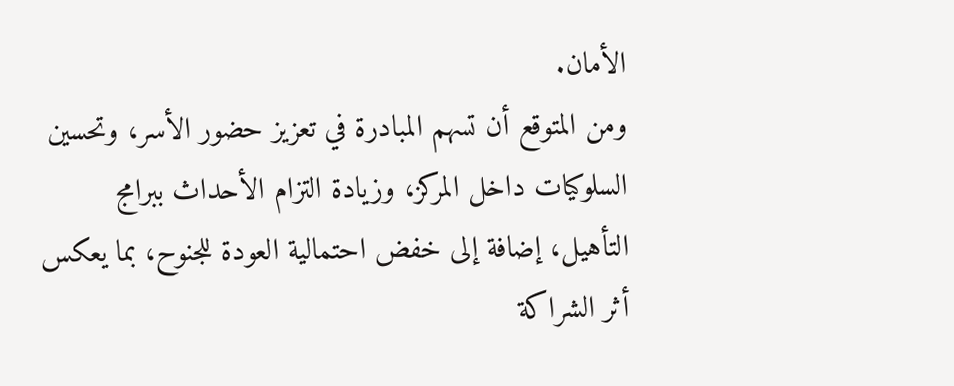الأمان.
ومن المتوقع أن تسهم المبادرة في تعزيز حضور الأسر، وتحسين السلوكيات داخل المركز، وزيادة التزام الأحداث ببرامج التأهيل، إضافة إلى خفض احتمالية العودة للجنوح، بما يعكس أثر الشراكة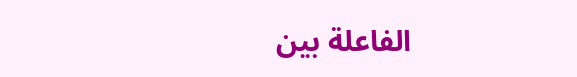الفاعلة بين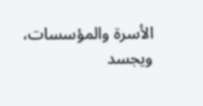الأسرة والمؤسسات، ويجسد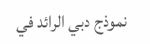نموذج دبي الرائد في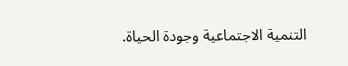التنمية الاجتماعية وجودة الحياة.